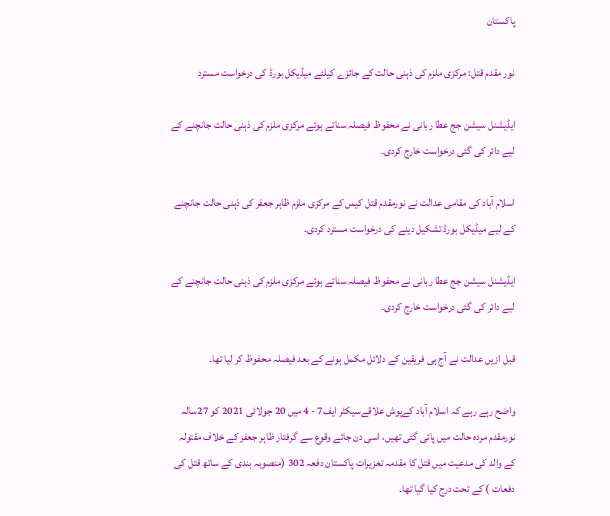پاکستان

نور مقدم قتل: مرکزی ملزم کی ذہنی حالت کے جائزے کیلئے میڈیکل بورڈ کی درخواست مسترد

ایڈیشنل سیشن جج عطا ربانی نے محفوظ فیصلہ سناتے ہوئے مرکزی ملزم کی ذہنی حالت جانچنے کے لیے دائر کی گئی درخواست خارج کردی۔

اسلام آباد کی مقامی عدالت نے نورمقدم قتل کیس کے مرکزی ملزم ظاہر جعفر کی ذہنی حالت جانچنے کے لیے میڈیکل بورڈ تشکیل دینے کی درخواست مسترد کردی۔

ایڈیشنل سیشن جج عطا ربانی نے محفوظ فیصلہ سناتے ہوئے مرکزی ملزم کی ذہنی حالت جانچنے کے لیے دائر کی گئی درخواست خارج کردی۔

قبل ازیں عدالت نے آج ہی فریقین کے دلائل مکمل ہونے کے بعد فیصلہ محفوظ کر لیا تھا۔

واضح رہے رہے کہ اسلام آباد کےپوش علاقےسیکٹر ایف7 - 4 میں 20 جولائی 2021 کو 27سالہ نورمقدم مردہ حالت میں پائی گئی تھیں، اسی دن جائے وقوع سے گرفتار ظاہر جعفر کے خلاف مقتولہ کے والد کی مدعیت میں قتل کا مقدمہ تعزیرات پاکستان دفعہ 302 (منصوبہ بندی کے ساتھ قتل کی دفعات ) کے تحت درج کیا گیا تھا۔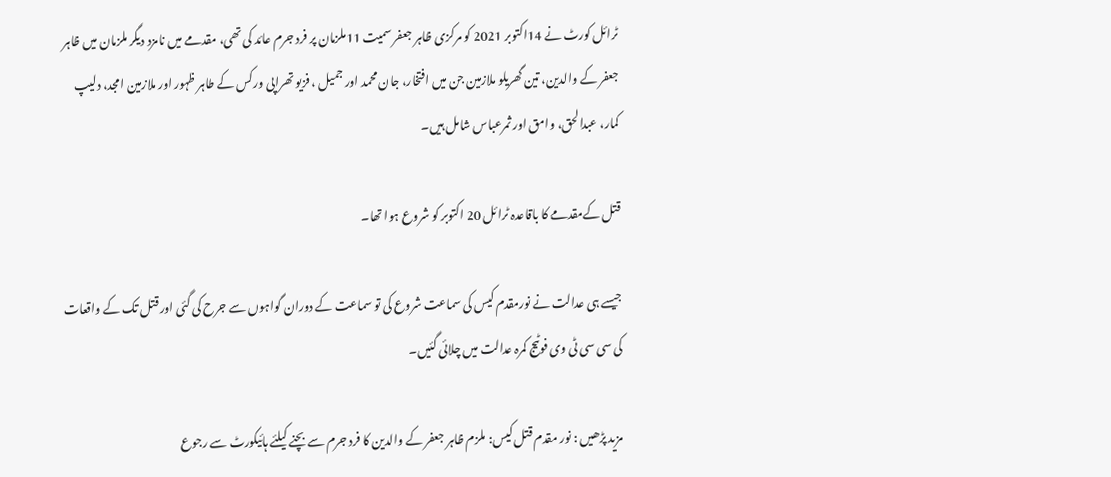ٹرائل کورٹ نے 14اکتوبر 2021 کو مرکزی ظاہر جعفر سمیت 11ملزمان پر فرد جرم عائد کی تھی، مقدمے میں نامزد دیگر ملزمان میں ظاہر جعفر کے والدین، تین گھریلو ملازمین جن میں افتخار، جان محمد اور جمیل ، فزیو تھراپی ورکس کے طاہر ظہور اور ملازمین امجد، دلیپ کمار، عبدالحق، وامق اور ثمرعباس شامل ہیں۔

قتل کےمقدمے کا باقاعدہ ٹرائل 20 اکتوبر کو شروع ہوا تھا۔

جیسے ہی عدالت نے نورمقدم کیس کی سماعت شروع کی تو سماعت کے دوران گواہوں سے جرح کی گئی اور قتل تک کے واقعات کی سی سی ٹی وی فوٹیج کمرہ عدالت میں چلائی گئیں۔

مزید پڑھیں : نور مقدم قتل کیس: ملزم ظاہر جعفر کے والدین کا فرد جرم سے بچنے کیلئے ہائیکورٹ سے رجوع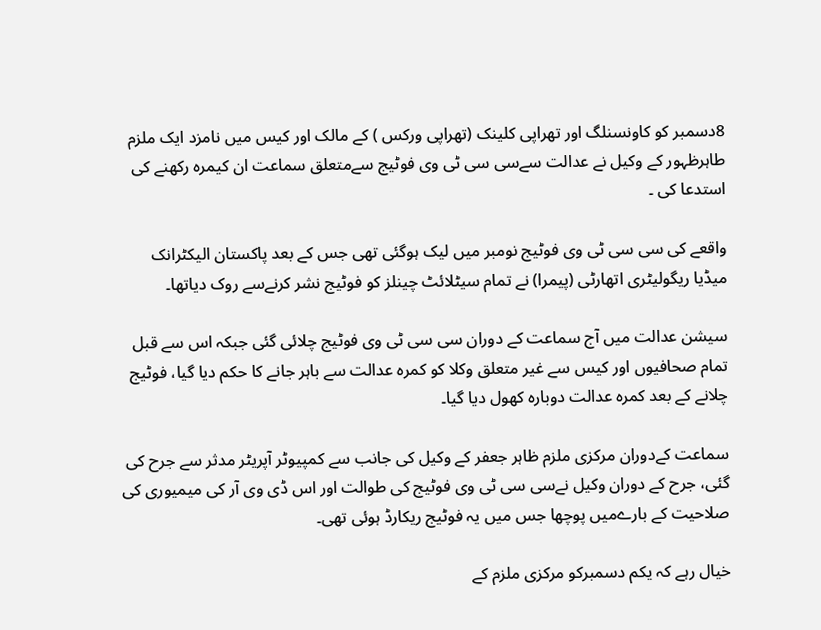8دسمبر کو کاونسنلگ اور تھراپی کلینک (تھراپی ورکس ) کے مالک اور کیس میں نامزد ایک ملزم طاہرظہور کے وکیل نے عدالت سےسی سی ٹی وی فوٹیج سےمتعلق سماعت ان کیمرہ رکھنے کی استدعا کی ۔

واقعے کی سی سی ٹی وی فوٹیج نومبر میں لیک ہوگئی تھی جس کے بعد پاکستان الیکٹرانک میڈیا ریگولیٹری اتھارٹی (پیمرا) نے تمام سیٹلائٹ چینلز کو فوٹیج نشر کرنےسے روک دیاتھا۔

سیشن عدالت میں آج سماعت کے دوران سی سی ٹی وی فوٹیج چلائی گئی جبکہ اس سے قبل تمام صحافیوں اور کیس سے غیر متعلق وکلا کو کمرہ عدالت سے باہر جانے کا حکم دیا گیا، فوٹیج چلانے کے بعد کمرہ عدالت دوبارہ کھول دیا گیا۔

سماعت کےدوران مرکزی ملزم ظاہر جعفر کے وکیل کی جانب سے کمپیوٹر آپریٹر مدثر سے جرح کی گئی، جرح کے دوران وکیل نےسی سی ٹی وی فوٹیج کی طوالت اور اس ڈی وی آر کی میمیوری کی صلاحیت کے بارےمیں پوچھا جس میں یہ فوٹیج ریکارڈ ہوئی تھی۔

خیال رہے کہ یکم دسمبرکو مرکزی ملزم کے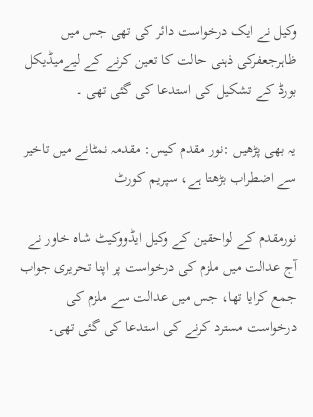وکیل نے ایک درخواست دائر کی تھی جس میں ظاہرجعفرکی ذہنی حالت کا تعین کرنے کے لیےمیڈیکل بورڈ کے تشکیل کی استدعا کی گئی تھی ۔

یہ بھی پڑھیں :نور مقدم کیس: مقدمہ نمٹانے میں تاخیر سے اضطراب بڑھتا ہے، سپریم کورٹ

نورمقدم کے لواحقین کے وکیل ایڈووکیٹ شاہ خاور نے آج عدالت میں ملزم کی درخواست پر اپنا تحریری جواب جمع کرایا تھا، جس میں عدالت سے ملزم کی درخواست مسترد کرنے کی استدعا کی گئی تھی۔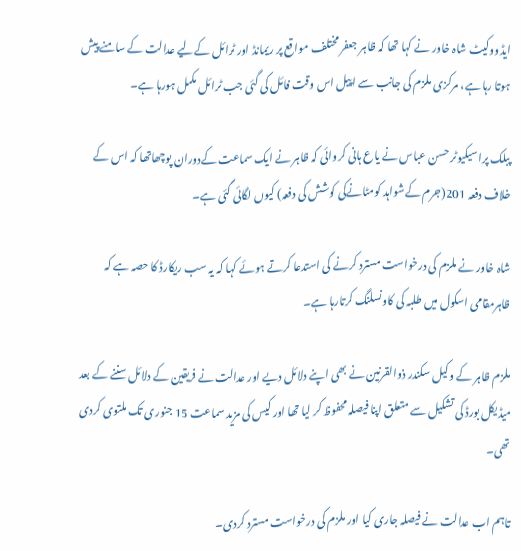ایڈووکیٹ شاہ خاور نے کہا تھا کہ ظاہر جعفر مختلف مواقع پر ریمانڈ اور ٹرائل کےلیے عدالت کے سامنے پیش ہوتا رہا ہے، مرکزی ملزم کی جانب سے اپیل اس وقت فائل کی گئی جب ٹرائل مکمل ہورہا ہے۔

پبلک پراسیکیوٹر حسن عباس نے یاع ہانی کروائی کہ ظاہر نے ایک سماعت کےدوران پوچھاتھا کہ اس کے خلاف دفعہ 201(جرم کےشواہد کومٹانےکی کوشش کی دفعہ) کیوں لگائی گئی ہے۔

شاہ خاور نے ملزم کی درخواست مسترد کرنے کی استدعا کرتے ہوئے کہا کہ یہ سب ریکارڈ کا حصہ ہے کہ ظاہرمقامی اسکول میں طلبہ کی کاونسلنگ کرتارہا ہے۔

ملزم ظاہر کے وکیل سکندر ذوالقرنین نے بھی اپنے دلائل دیے اور عدالت نے فریقین کے دلائل سننے کے بعد میڈیکل بورڈ کی تشکیل سے متعلق اپنا فیصلہ محفوظ کر لیا تھا اور کیس کی مزید سماعت 15 جنوری تک ملتوی کردی تھی۔

تاہم اب عدالت نے فیصلہ جاری کیا اور ملزم کی درخواست مسترد کردی۔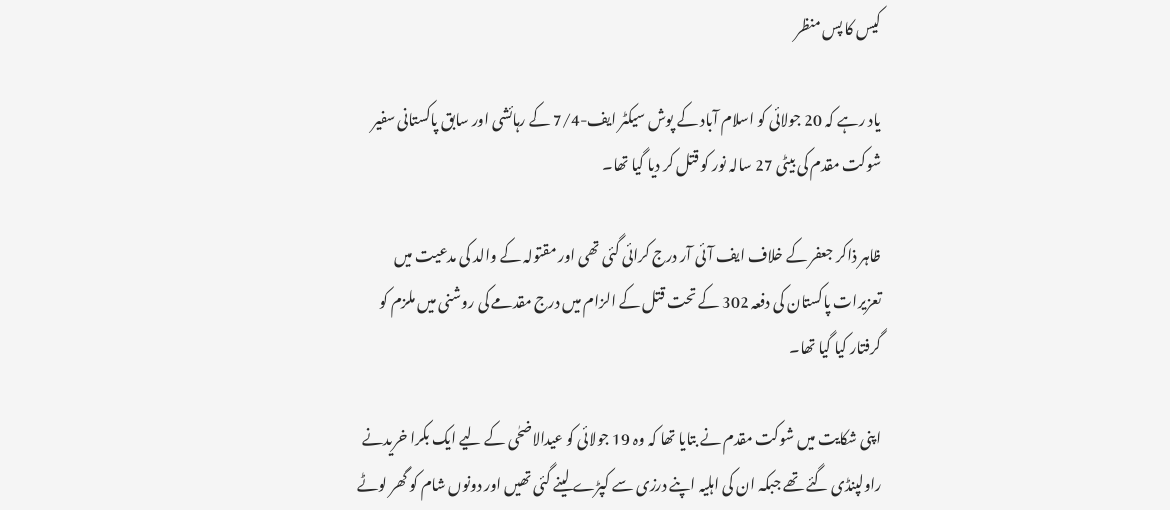کیس کا پس منظر

یاد رہے کہ 20 جولائی کو اسلام آباد کے پوش سیکٹر ایف-7/4 کے رہائشی اور سابق پاکستانی سفیر شوکت مقدم کی بیٹی 27 سالہ نور کو قتل کر دیا گیا تھا۔

ظاہر ذاکر جعفر کے خلاف ایف آئی آر درج کرائی گئی تھی اور مقتولہ کے والد کی مدعیت میں تعزیرات پاکستان کی دفعہ 302 کے تحت قتل کے الزام میں درج مقدمے کی روشنی میں ملزم کو گرفتار کیا گیا تھا۔

اپنی شکایت میں شوکت مقدم نے بتایا تھا کہ وہ 19 جولائی کو عیدالاضحٰی کے لیے ایک بکرا خریدنے راولپنڈی گئے تھے جبکہ ان کی اہلیہ اپنے درزی سے کپڑے لینے گئی تھیں اور دونوں شام کو گھر لوٹے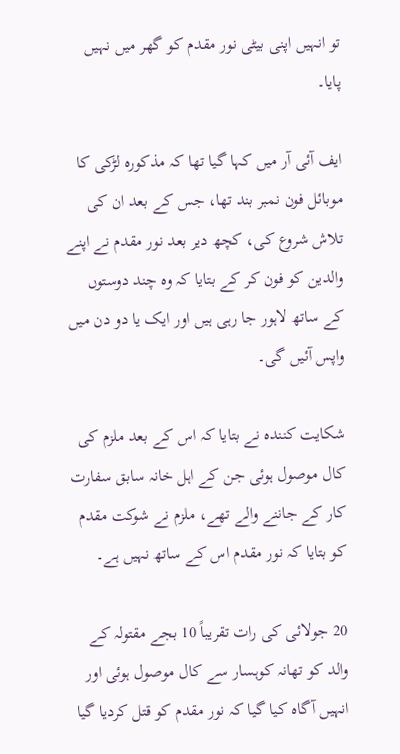تو انہیں اپنی بیٹی نور مقدم کو گھر میں نہیں پایا۔

ایف آئی آر میں کہا گیا تھا کہ مذکورہ لڑکی کا موبائل فون نمبر بند تھا، جس کے بعد ان کی تلاش شروع کی، کچھ دیر بعد نور مقدم نے اپنے والدین کو فون کر کے بتایا کہ وہ چند دوستوں کے ساتھ لاہور جا رہی ہیں اور ایک یا دو دن میں واپس آئیں گی۔

شکایت کنندہ نے بتایا کہ اس کے بعد ملزم کی کال موصول ہوئی جن کے اہل خانہ سابق سفارت کار کے جاننے والے تھے، ملزم نے شوکت مقدم کو بتایا کہ نور مقدم اس کے ساتھ نہیں ہے۔

20 جولائی کی رات تقریباً 10 بجے مقتولہ کے والد کو تھانہ کوہسار سے کال موصول ہوئی اور انہیں آگاہ کیا گیا کہ نور مقدم کو قتل کردیا گیا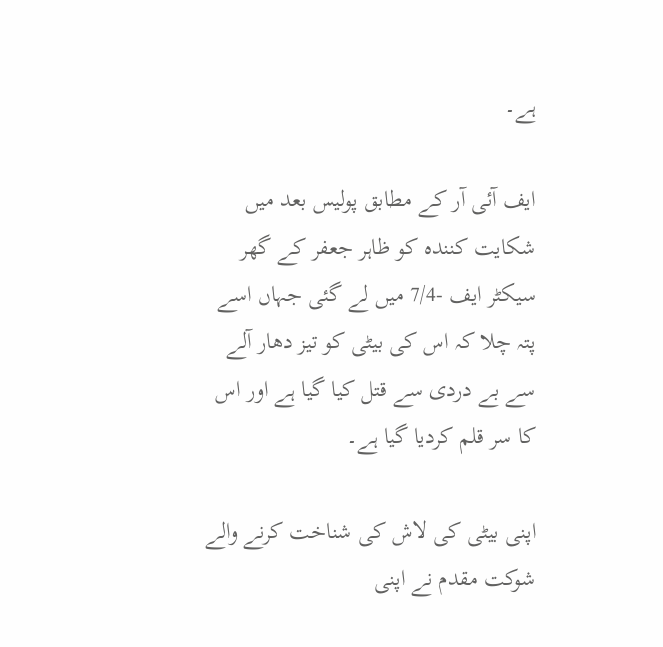ہے۔

ایف آئی آر کے مطابق پولیس بعد میں شکایت کنندہ کو ظاہر جعفر کے گھر سیکٹر ایف -7/4 میں لے گئی جہاں اسے پتہ چلا کہ اس کی بیٹی کو تیز دھار آلے سے بے دردی سے قتل کیا گیا ہے اور اس کا سر قلم کردیا گیا ہے۔

اپنی بیٹی کی لاش کی شناخت کرنے والے شوکت مقدم نے اپنی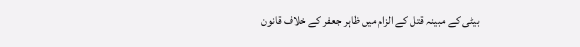بیٹی کے مبینہ قتل کے الزام میں ظاہر جعفر کے خلاف قانون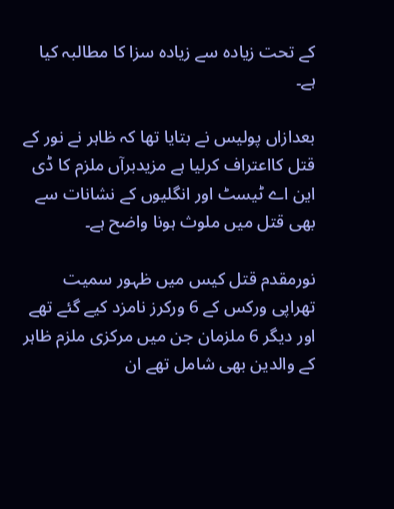کے تحت زیادہ سے زیادہ سزا کا مطالبہ کیا ہے۔

بعدازاں پولیس نے بتایا تھا کہ ظاہر نے نور کے قتل کااعتراف کرلیا ہے مزیدبرآں ملزم کا ڈی این اے ٹیسٹ اور انگلیوں کے نشانات سے بھی قتل میں ملوث ہونا واضح ہے۔

نورمقدم قتل کیس میں ظہور سمیت تھراپی ورکس کے 6 ورکرز نامزد کیے گئے تھے اور دیگر 6 ملزمان جن میں مرکزی ملزم ظاہر کے والدین بھی شامل تھے ان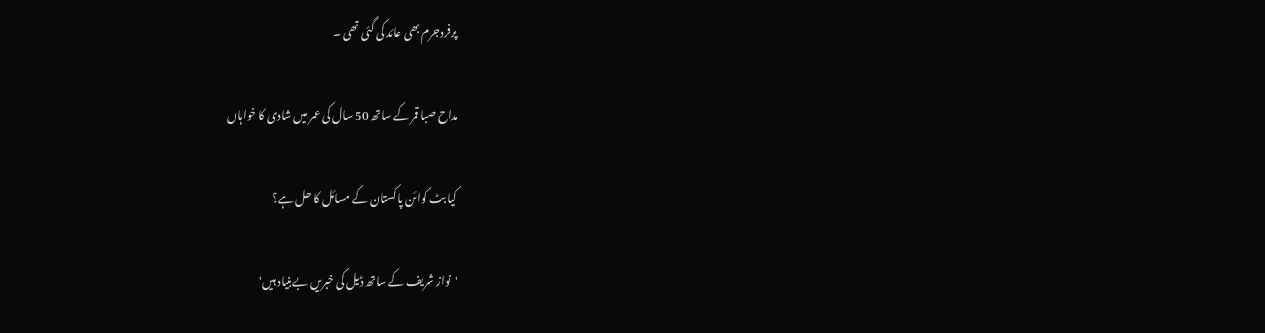پرفردجرم بھی عائد کی گئی تھی ۔

مداح صبا قمر کے ساتھ 50 سال کی عمر میں شادی کا خواہاں

کیا بٹ کوائن پاکستان کے مسائل کا حل ہے؟

'نواز شریف کے ساتھ ڈیل کی خبریں بےبنیاد ہیں'